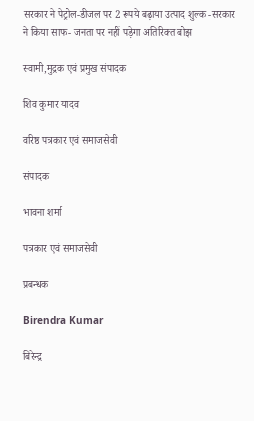सरकार ने पेट्रोल-डीजल पर 2 रूपये बढ़ाया उत्पाद शुल्क -सरकार ने किया साफ- जनता पर नहीं पड़ेगा अतिरिक्त बोझ

स्वामी,मुद्रक एवं प्रमुख संपादक

शिव कुमार यादव

वरिष्ठ पत्रकार एवं समाजसेवी

संपादक

भावना शर्मा

पत्रकार एवं समाजसेवी

प्रबन्धक

Birendra Kumar

बिरेन्द्र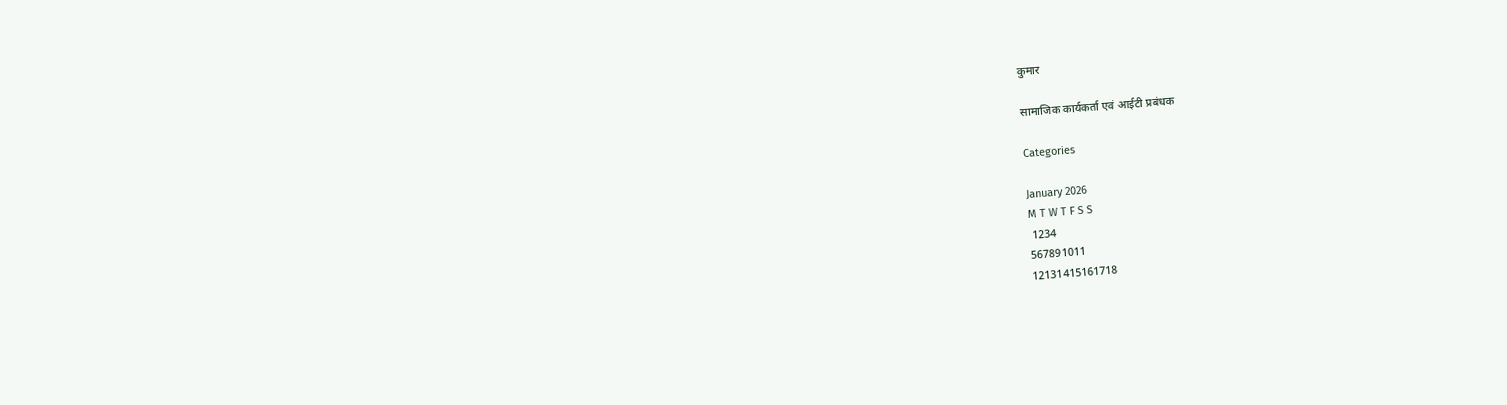कुमार

सामाजिक कार्यकर्ता एवं आईटी प्रबंधक

Categories

January 2026
M T W T F S S
 1234
567891011
12131415161718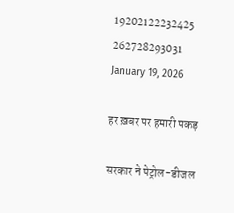19202122232425
262728293031
January 19, 2026

हर ख़बर पर हमारी पकड़

सरकार ने पेट्रोल-डीजल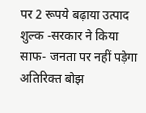पर 2 रूपये बढ़ाया उत्पाद शुल्क -सरकार ने किया साफ- जनता पर नहीं पड़ेगा अतिरिक्त बोझ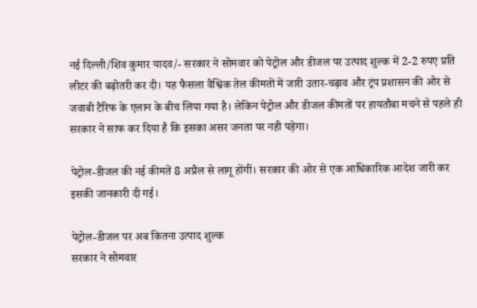नई दिल्ली/शिव कुमार यादव/- सरकार ने सोमवार को पेट्रोल और डीजल पर उत्पाद शुल्क में 2-2 रुपए प्रति लीटर की बढ़ोतरी कर दी। यह फैसला वैश्विक तेल कीमतों में जारी उतार-चढ़ाव और ट्रंप प्रशासन की ओर से जवाबी टैरिफ के एलान के बीच लिया गया है। लेकिन पेट्रोल और डीजल कीमतों पर हायतौबा मचने से पहले ही सरकार ने साफ कर दिया है कि इसका असर जनता पर नही पड़ेगा।

पेट्रोल-डीजल की नई कीमतें 8 अप्रैल से लागू होंगीं। सरकार की ओर से एक आधिकारिक आदेश जारी कर इसकी जानकारी दी गई।

पेट्रोल-डीजल पर अब कितना उत्पाद शुल्क
सरकार ने सोमवार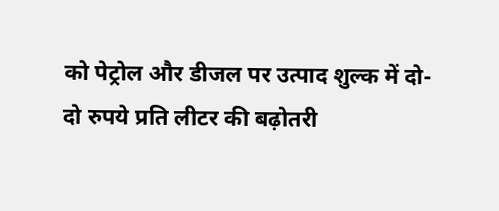को पेट्रोल और डीजल पर उत्पाद शुल्क में दो-दो रुपये प्रति लीटर की बढ़ोतरी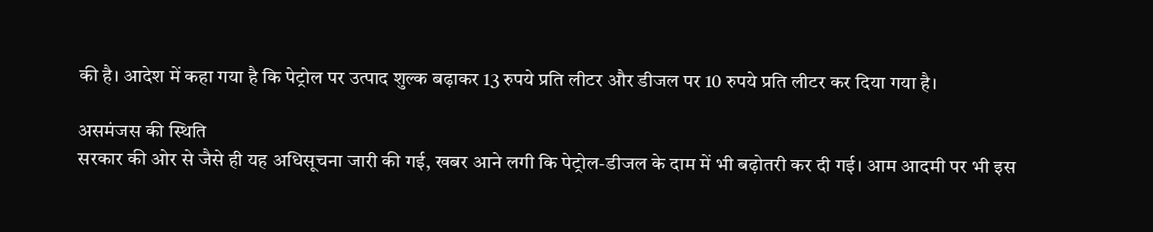की है। आदेश में कहा गया है कि पेट्रोल पर उत्पाद शुल्क बढ़ाकर 13 रुपये प्रति लीटर और डीजल पर 10 रुपये प्रति लीटर कर दिया गया है।

असमंजस की स्थिति
सरकार की ओर से जैसे ही यह अधिसूचना जारी की गई, खबर आने लगी कि पेट्रोल-डीजल के दाम में भी बढ़ोतरी कर दी गई। आम आदमी पर भी इस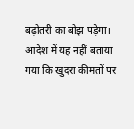बढ़ोतरी का बोझ पड़ेगा। आदेश में यह नहीं बताया गया कि खुदरा कीमतों पर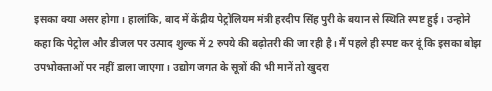इसका क्या असर होगा। हालांकि, बाद में केंद्रीय पेट्रोलियम मंत्री हरदीप सिंह पुरी के बयान से स्थिति स्पष्ट हुई। उन्होने कहा कि पेट्रोल और डीजल पर उत्पाद शुल्क में 2 रुपये की बढ़ोतरी की जा रही है। मैं पहले ही स्पष्ट कर दूं कि इसका बोझ उपभोक्ताओं पर नहीं डाला जाएगा। उद्योग जगत के सूत्रों की भी मानें तो खुदरा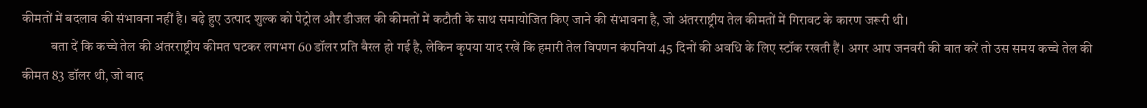कीमतों में बदलाव की संभावना नहीं है। बढ़े हुए उत्पाद शुल्क को पेट्रोल और डीजल की कीमतों में कटौती के साथ समायोजित किए जाने की संभावना है, जो अंतरराष्ट्रीय तेल कीमतों में गिरावट के कारण जरूरी थी।
           बता दें कि कच्चे तेल की अंतरराष्ट्रीय कीमत घटकर लगभग 60 डॉलर प्रति बैरल हो गई है, लेकिन कृपया याद रखें कि हमारी तेल विपणन कंपनियां 45 दिनों की अवधि के लिए स्टॉक रखती हैं। अगर आप जनवरी की बात करें तो उस समय कच्चे तेल की कीमत 83 डॉलर थी, जो बाद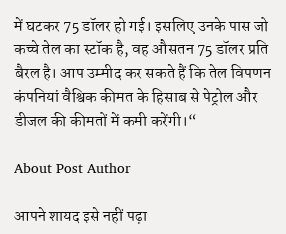में घटकर 75 डॉलर हो गई। इसलिए उनके पास जो कच्चे तेल का स्टॉक है, वह औसतन 75 डॉलर प्रति बैरल है। आप उम्मीद कर सकते हैं कि तेल विपणन कंपनियां वैश्विक कीमत के हिसाब से पेट्रोल और डीजल की कीमतों में कमी करेंगी।“

About Post Author

आपने शायद इसे नहीं पढ़ा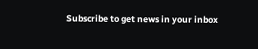Subscribe to get news in your inbox